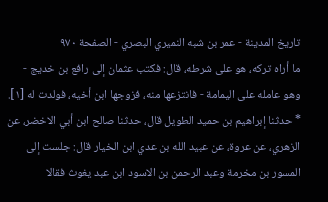تاريخ المدينة - عمر بن شبه النميري البصري - الصفحة ٩٧٠
ما أراه تركه، هو على شرطه، قال: فكتب عثمان إلى رافع بن خديج - وهو عامله على اليمامة - فانتزعها منه، فزوجها ابن أخيه، فولدت له [١]. * حدثنا إبراهيم بن حميد الطويل قال، حدثنا صالح ابن أبي الاخضر، عن الزهري، عن عروة، عن عبيد الله بن عدي ابن الخيار قال: جلست إلى المسور بن مخرمة وعبد الرحمن بن الاسود ابن عبد يغوث فقالا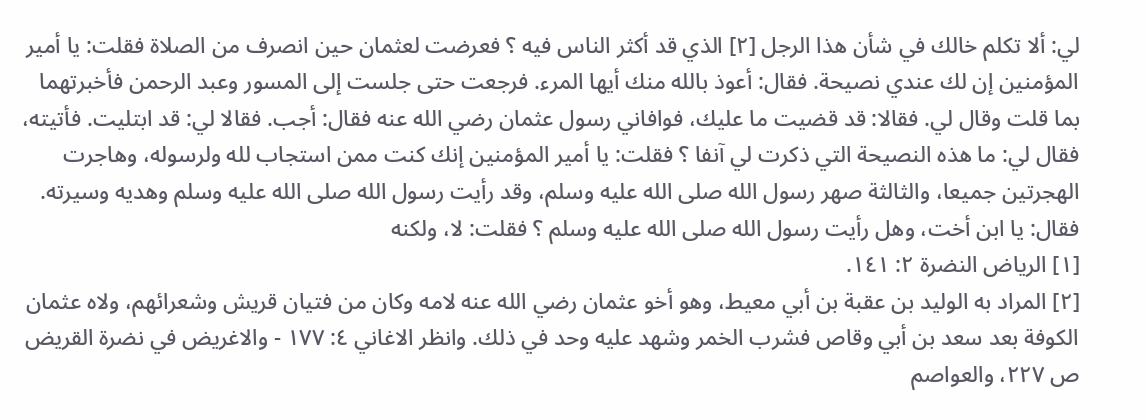لي: ألا تكلم خالك في شأن هذا الرجل [٢] الذي قد أكثر الناس فيه ؟ فعرضت لعثمان حين انصرف من الصلاة فقلت: يا أمير المؤمنين إن لك عندي نصيحة. فقال: أعوذ بالله منك أيها المرء. فرجعت حتى جلست إلى المسور وعبد الرحمن فأخبرتهما بما قلت وقال لي. فقالا: قد قضيت ما عليك، فوافاني رسول عثمان رضي الله عنه فقال: أجب. فقالا لي: قد ابتليت. فأتيته، فقال لي: ما هذه النصيحة التي ذكرت لي آنفا ؟ فقلت: يا أمير المؤمنين إنك كنت ممن استجاب لله ولرسوله، وهاجرت الهجرتين جميعا، والثالثة صهر رسول الله صلى الله عليه وسلم، وقد رأيت رسول الله صلى الله عليه وسلم وهديه وسيرته. فقال: يا ابن أخت، وهل رأيت رسول الله صلى الله عليه وسلم ؟ فقلت: لا، ولكنه
[١] الرياض النضرة ٢: ١٤١.
[٢] المراد به الوليد بن عقبة بن أبي معيط، وهو أخو عثمان رضي الله عنه لامه وكان من فتيان قريش وشعرائهم، ولاه عثمان الكوفة بعد سعد بن أبي وقاص فشرب الخمر وشهد عليه وحد في ذلك. وانظر الاغاني ٤: ١٧٧ - والاغريض في نضرة القريض ص ٢٢٧، والعواصم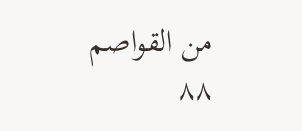من القواصم ٨٨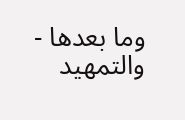وما بعدها - والتمهيد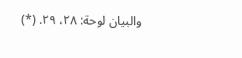والبيان لوحة: ٢٨، ٢٩. (*)